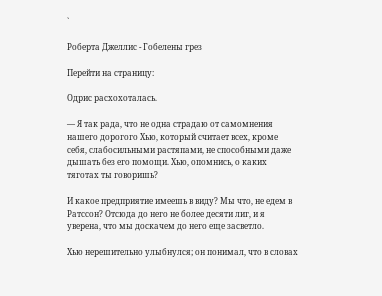`

Роберта Джеллис - Гобелены грез

Перейти на страницу:

Одрис расхохоталась.

— Я так рада, что не одна страдаю от самомнения нашего дорогого Хью, который считает всех, кроме себя, слабосильными растяпами, не способными даже дышать без его помощи. Хью, опомнись, о каких тяготах ты говоришь?

И какое предприятие имеешь в виду? Мы что, не едем в Ратссон? Отсюда до него не более десяти лиг, и я уверена, что мы доскачем до него еще засветло.

Хью нерешительно улыбнулся; он понимал, что в словах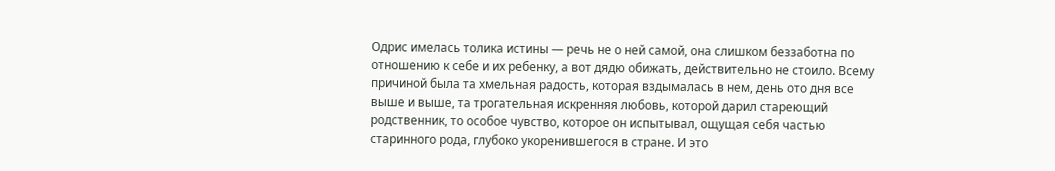Одрис имелась толика истины — речь не о ней самой, она слишком беззаботна по отношению к себе и их ребенку, а вот дядю обижать, действительно не стоило. Всему причиной была та хмельная радость, которая вздымалась в нем, день ото дня все выше и выше, та трогательная искренняя любовь, которой дарил стареющий родственник, то особое чувство, которое он испытывал, ощущая себя частью старинного рода, глубоко укоренившегося в стране. И это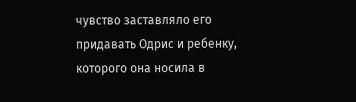чувство заставляло его придавать Одрис и ребенку, которого она носила в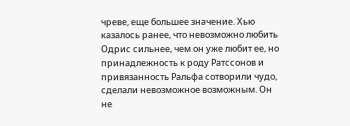чреве, еще большее значение. Хью казалось ранее, что невозможно любить Одрис сильнее, чем он уже любит ее, но принадлежность к роду Ратссонов и привязанность Ральфа сотворили чудо, сделали невозможное возможным. Он не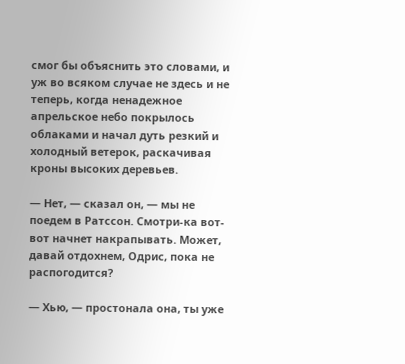смог бы объяснить это словами, и уж во всяком случае не здесь и не теперь, когда ненадежное апрельское небо покрылось облаками и начал дуть резкий и холодный ветерок, раскачивая кроны высоких деревьев.

— Нет, — сказал он, — мы не поедем в Ратссон. Смотри-ка вот-вот начнет накрапывать. Может, давай отдохнем, Одрис, пока не распогодится?

— Хью, — простонала она, ты уже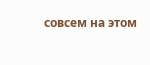совсем на этом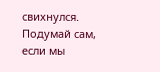свихнулся. Подумай сам, если мы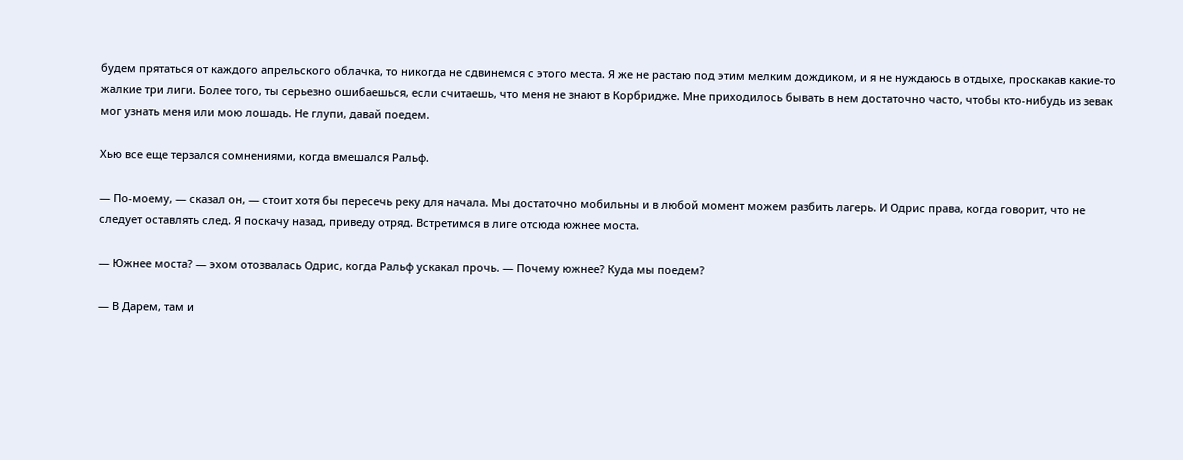будем прятаться от каждого апрельского облачка, то никогда не сдвинемся с этого места. Я же не растаю под этим мелким дождиком, и я не нуждаюсь в отдыхе, проскакав какие-то жалкие три лиги. Более того, ты серьезно ошибаешься, если считаешь, что меня не знают в Корбридже. Мне приходилось бывать в нем достаточно часто, чтобы кто-нибудь из зевак мог узнать меня или мою лошадь. Не глупи, давай поедем.

Хью все еще терзался сомнениями, когда вмешался Ральф.

— По-моему, — сказал он, — стоит хотя бы пересечь реку для начала. Мы достаточно мобильны и в любой момент можем разбить лагерь. И Одрис права, когда говорит, что не следует оставлять след. Я поскачу назад, приведу отряд. Встретимся в лиге отсюда южнее моста.

— Южнее моста? — эхом отозвалась Одрис, когда Ральф ускакал прочь. — Почему южнее? Куда мы поедем?

— В Дарем, там и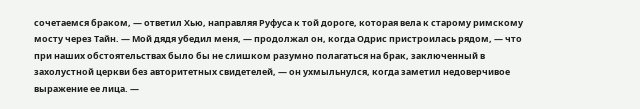сочетаемся браком, — ответил Хью, направляя Руфуса к той дороге, которая вела к старому римскому мосту через Тайн. — Мой дядя убедил меня, — продолжал он, когда Одрис пристроилась рядом, — что при наших обстоятельствах было бы не слишком разумно полагаться на брак, заключенный в захолустной церкви без авторитетных свидетелей, — он ухмыльнулся, когда заметил недоверчивое выражение ее лица. —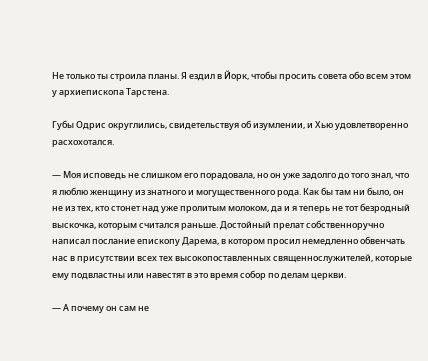Не только ты строила планы. Я ездил в Йорк, чтобы просить совета обо всем этом у архиепископа Тарстена.

Губы Одрис округлились, свидетельствуя об изумлении, и Хью удовлетворенно расхохотался.

— Моя исповедь не слишком его порадовала, но он уже задолго до того знал, что я люблю женщину из знатного и могущественного рода. Как бы там ни было, он не из тех, кто стонет над уже пролитым молоком, да и я теперь не тот безродный выскочка, которым считался раньше. Достойный прелат собственноручно написал послание епископу Дарема, в котором просил немедленно обвенчать нас в присутствии всех тех высокопоставленных священнослужителей, которые ему подвластны или навестят в это время собор по делам церкви.

— А почему он сам не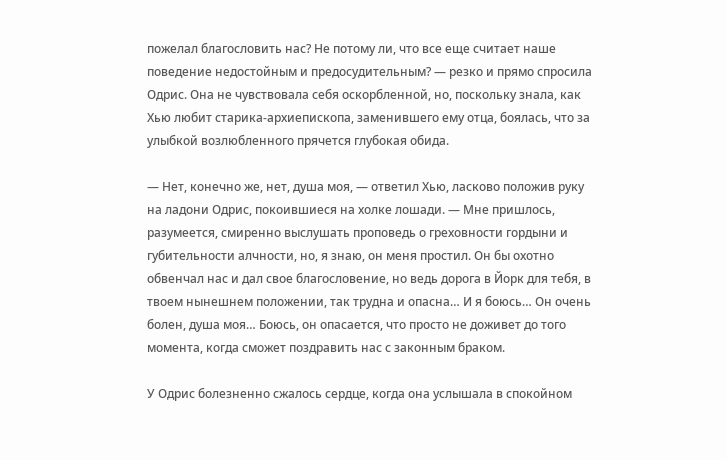пожелал благословить нас? Не потому ли, что все еще считает наше поведение недостойным и предосудительным? — резко и прямо спросила Одрис. Она не чувствовала себя оскорбленной, но, поскольку знала, как Хью любит старика-архиепископа, заменившего ему отца, боялась, что за улыбкой возлюбленного прячется глубокая обида.

— Нет, конечно же, нет, душа моя, — ответил Хью, ласково положив руку на ладони Одрис, покоившиеся на холке лошади. — Мне пришлось, разумеется, смиренно выслушать проповедь о греховности гордыни и губительности алчности, но, я знаю, он меня простил. Он бы охотно обвенчал нас и дал свое благословение, но ведь дорога в Йорк для тебя, в твоем нынешнем положении, так трудна и опасна… И я боюсь… Он очень болен, душа моя… Боюсь, он опасается, что просто не доживет до того момента, когда сможет поздравить нас с законным браком.

У Одрис болезненно сжалось сердце, когда она услышала в спокойном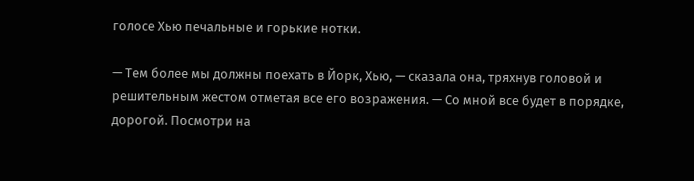голосе Хью печальные и горькие нотки.

— Тем более мы должны поехать в Йорк, Хью, — сказала она, тряхнув головой и решительным жестом отметая все его возражения. — Со мной все будет в порядке, дорогой. Посмотри на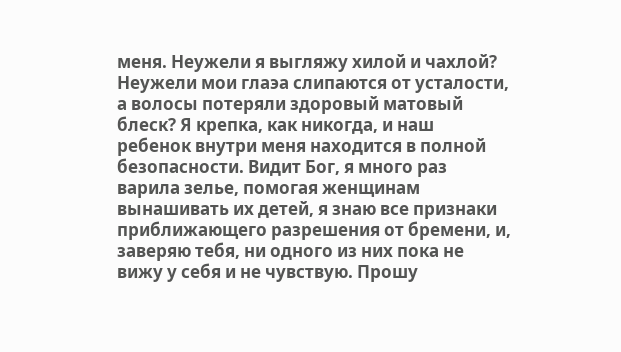меня. Неужели я выгляжу хилой и чахлой? Неужели мои глаэа слипаются от усталости, а волосы потеряли здоровый матовый блеск? Я крепка, как никогда, и наш ребенок внутри меня находится в полной безопасности. Видит Бог, я много раз варила зелье, помогая женщинам вынашивать их детей, я знаю все признаки приближающего разрешения от бремени, и, заверяю тебя, ни одного из них пока не вижу у себя и не чувствую. Прошу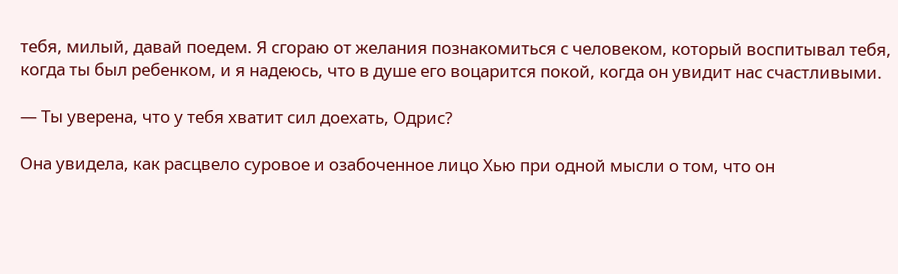тебя, милый, давай поедем. Я сгораю от желания познакомиться с человеком, который воспитывал тебя, когда ты был ребенком, и я надеюсь, что в душе его воцарится покой, когда он увидит нас счастливыми.

— Ты уверена, что у тебя хватит сил доехать, Одрис?

Она увидела, как расцвело суровое и озабоченное лицо Хью при одной мысли о том, что он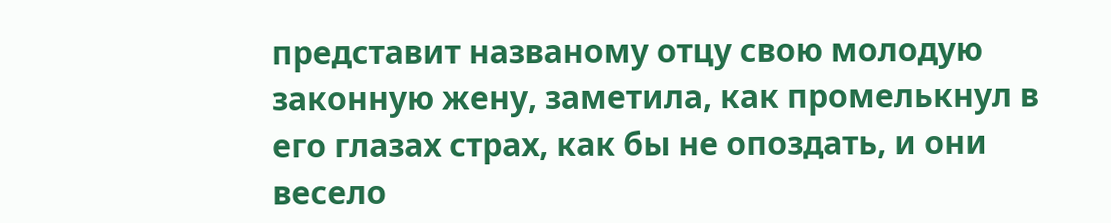представит названому отцу свою молодую законную жену, заметила, как промелькнул в его глазах страх, как бы не опоздать, и они весело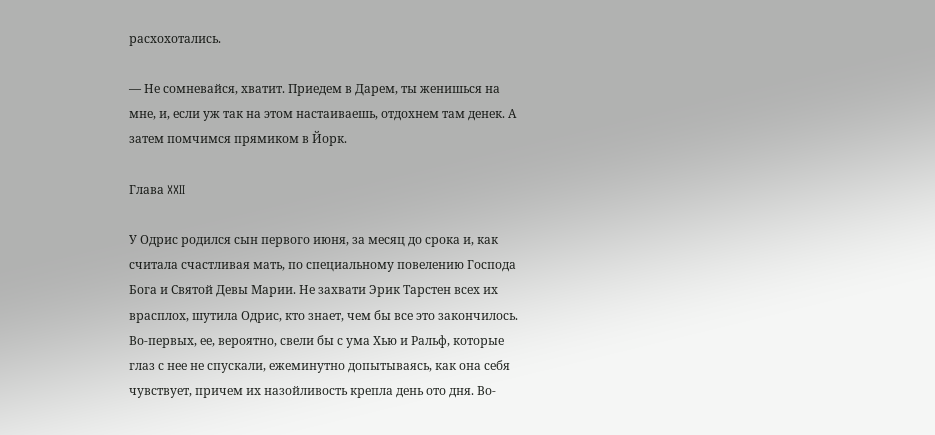расхохотались.

— Не сомневайся, хватит. Приедем в Дарем, ты женишься на мне, и, если уж так на этом настаиваешь, отдохнем там денек. А затем помчимся прямиком в Йорк.

Глава XXII

У Одрис родился сын первого июня, за месяц до срока и, как считала счастливая мать, по специальному повелению Господа Бога и Святой Девы Марии. Не захвати Эрик Тарстен всех их врасплох, шутила Одрис, кто знает, чем бы все это закончилось. Во-первых, ее, вероятно, свели бы с ума Хью и Ральф, которые глаз с нее не спускали, ежеминутно допытываясь, как она себя чувствует, причем их назойливость крепла день ото дня. Во-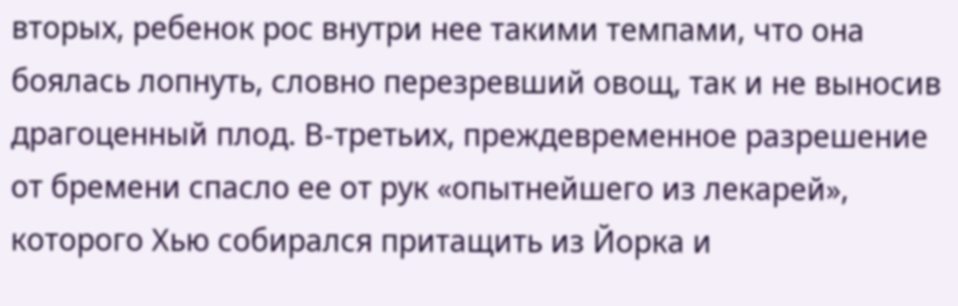вторых, ребенок рос внутри нее такими темпами, что она боялась лопнуть, словно перезревший овощ, так и не выносив драгоценный плод. В-третьих, преждевременное разрешение от бремени спасло ее от рук «опытнейшего из лекарей», которого Хью собирался притащить из Йорка и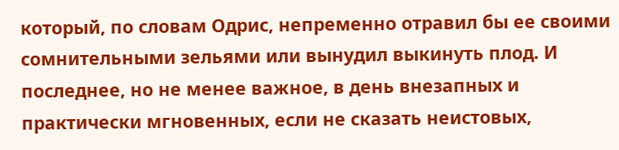который, по словам Одрис, непременно отравил бы ее своими сомнительными зельями или вынудил выкинуть плод. И последнее, но не менее важное, в день внезапных и практически мгновенных, если не сказать неистовых,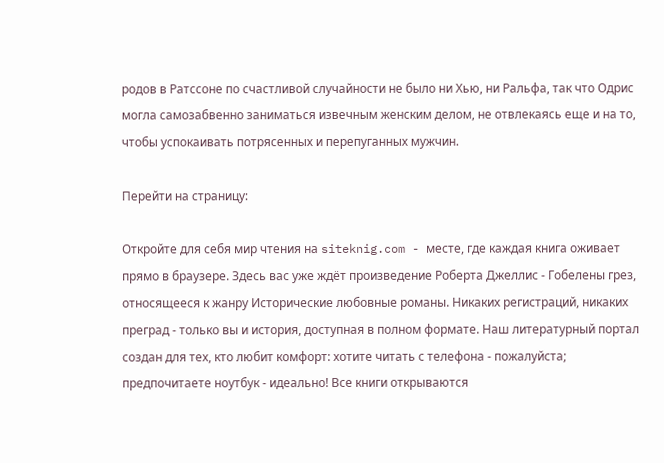родов в Ратссоне по счастливой случайности не было ни Хью, ни Ральфа, так что Одрис могла самозабвенно заниматься извечным женским делом, не отвлекаясь еще и на то, чтобы успокаивать потрясенных и перепуганных мужчин.

Перейти на страницу:

Откройте для себя мир чтения на siteknig.com - месте, где каждая книга оживает прямо в браузере. Здесь вас уже ждёт произведение Роберта Джеллис - Гобелены грез, относящееся к жанру Исторические любовные романы. Никаких регистраций, никаких преград - только вы и история, доступная в полном формате. Наш литературный портал создан для тех, кто любит комфорт: хотите читать с телефона - пожалуйста; предпочитаете ноутбук - идеально! Все книги открываются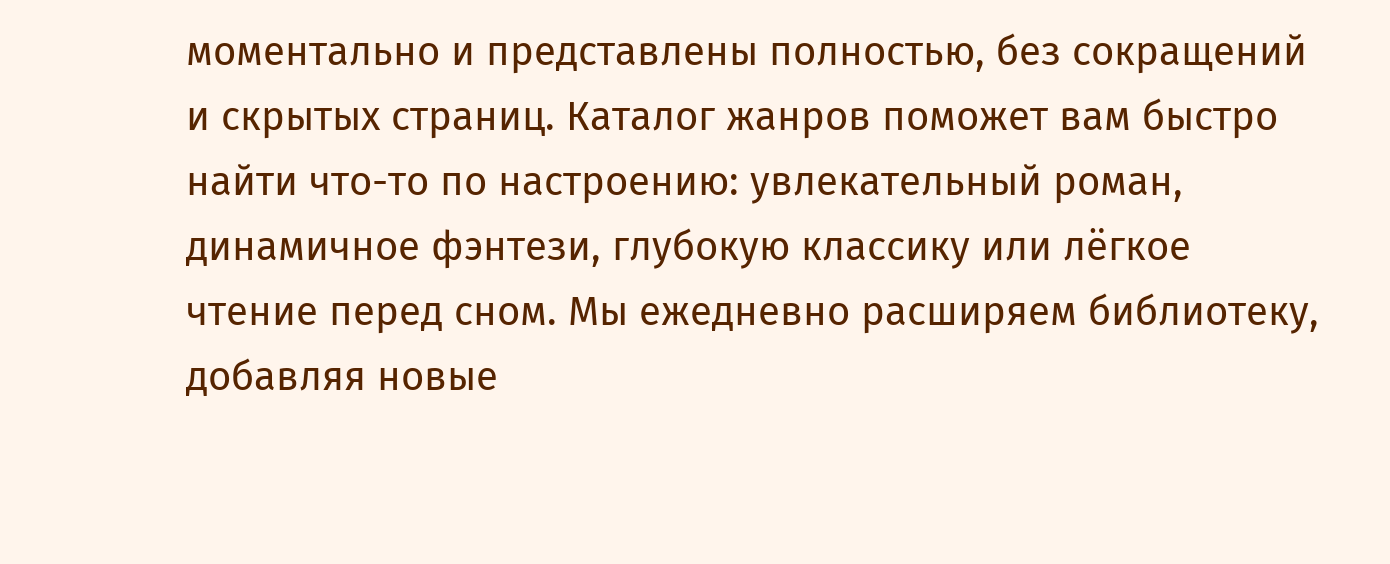моментально и представлены полностью, без сокращений и скрытых страниц. Каталог жанров поможет вам быстро найти что-то по настроению: увлекательный роман, динамичное фэнтези, глубокую классику или лёгкое чтение перед сном. Мы ежедневно расширяем библиотеку, добавляя новые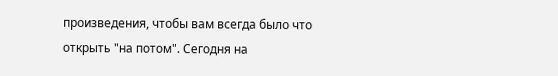произведения, чтобы вам всегда было что открыть "на потом". Сегодня на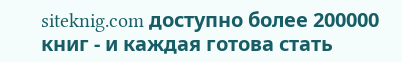siteknig.com доступно более 200000 книг - и каждая готова стать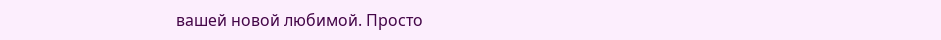вашей новой любимой. Просто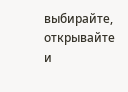выбирайте, открывайте и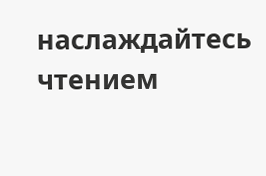наслаждайтесь чтением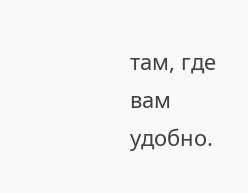там, где вам удобно.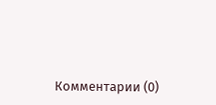Комментарии (0)